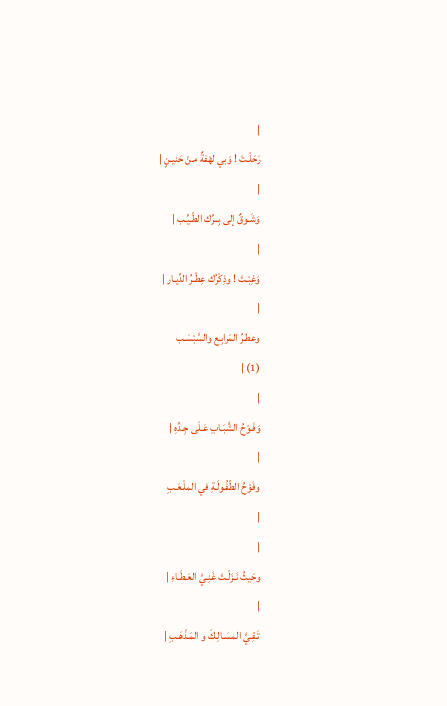|
رَحَلْـتَ ! وَبي لهْفةٌ مـنْ حَنيـنٍ |
|
وَشَـوقٌ إلى بِــرِّك الطّـيِّـب |
|
وَغِبْـتَ ! وذِكْرُك عِطْـرُ الدِّيـار |
|
وعطـرُ المَرابِـع والسَّبْسَـب
(1) |
|
وَفَـوْحُ الشَّبَـابِ عَـلَى جِـدِّهِ |
|
وفَوْحُ الطّفُـولَـةِ في الملْـعَـبِ
|
|
وحَيثُ نَـزَلْـتَ غَنِـيَّ العَـطَـاءِ |
|
تَـقِـيَّ المسَـالِـكَ و المَـذْهَـبِ |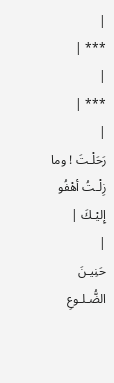|
*** |
|
*** |
|
رَحَلْـتَ ! وما زِلْـتُ أهْفُو إِليْـكَ |
|
حَنِيـنَ الضُّـلـوعِ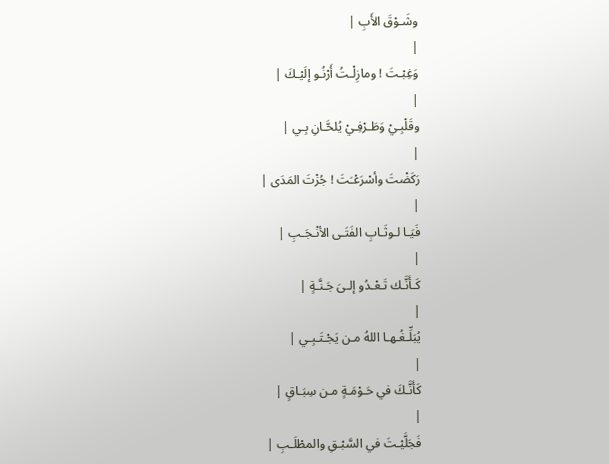وشَـوْقَ الأَبِ |
|
وَغِبْـتَ ! ومازِلْـتُ أَرْنُـو إلَيْـكَ |
|
وقَلْبِـيْ وَطَـرْفِـيْ يُلحَّـانِ بِـي |
|
رَكَضْتَ وأسْرَعْـَتَ ! جُزْتَ المَدَى |
|
فَيَـا لـوثَـابِ الفَتَـى الأنْـجَـبِ |
|
كَـأَنَّـك تَـعْـدُو إلـىَ جَـنَّـةٍ |
|
يُبَلِّـغُـهـا اللهُ مـن يَجْـتَـبِـي |
|
كَأَنَّـكَ في حَـوْمَـةٍ مـن سِبَـاقٍ |
|
فَجَلَّيْـتَ في السَّبْـقِ والمطْلَـبِ |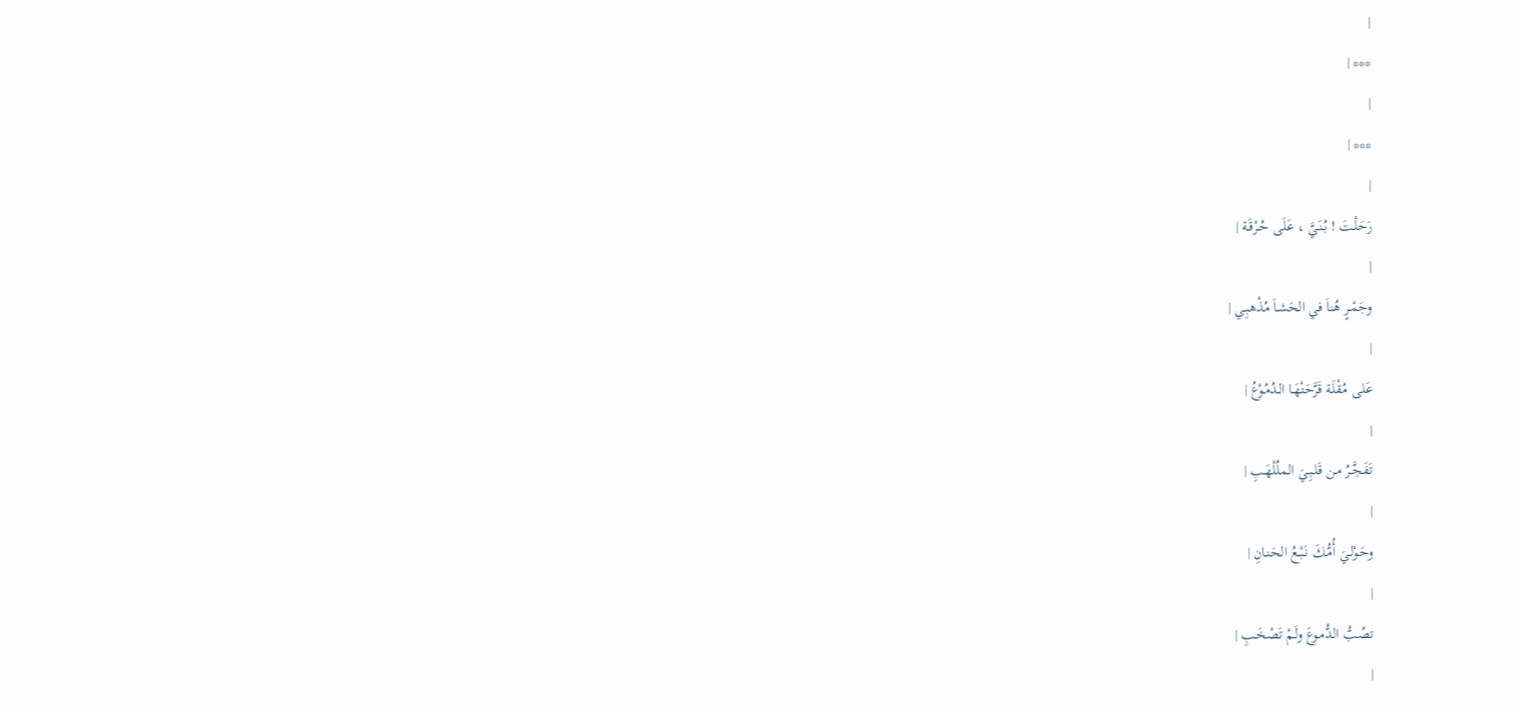|
*** |
|
*** |
|
رَحَلْـتَ ! بُنَـيَّ ، عَلَى حُـرْقَـة |
|
وجَمْـرٍ هُناَ في الحَشـاَ مُذْهبِـي |
|
عَلى مُقْلَـة قَرَّحَتْهَـا الـدُمُـوْعُ |
|
تَفَـجَّـرُ مـن قَلـبِـيَ الملُلْهَـبِ |
|
وحَـوْلـيَ أُمُّـكَ نَبْـعُ الحَنـانِ |
|
تصُـبُّ الدُّمـوعَ ولَـمْ تَصْخَـبِ |
|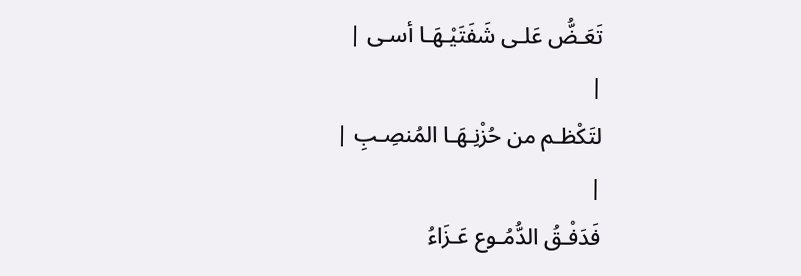تَعَـضُّ عَلـى شَفَتَيْـهَـا أسـى |
|
لتَكْظـم من حُزْنِـهَـا المُنصِـبِ |
|
فَدَفْـقُ الدُّمُـوع عَـزَاءُ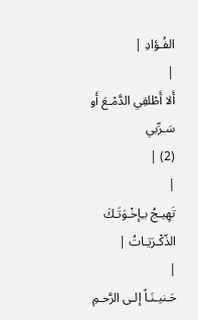الفُـؤادِ |
|
أَلا أَطْلقِي الدَّمْـعَ أَو سَـرِّبي
(2) |
|
تَهِيـجُ بـِإخْـوَتَـكَ الذّكْـرَيَـاتُ |
|
حَـنيـنَـاً إلـى الرَّحـمِ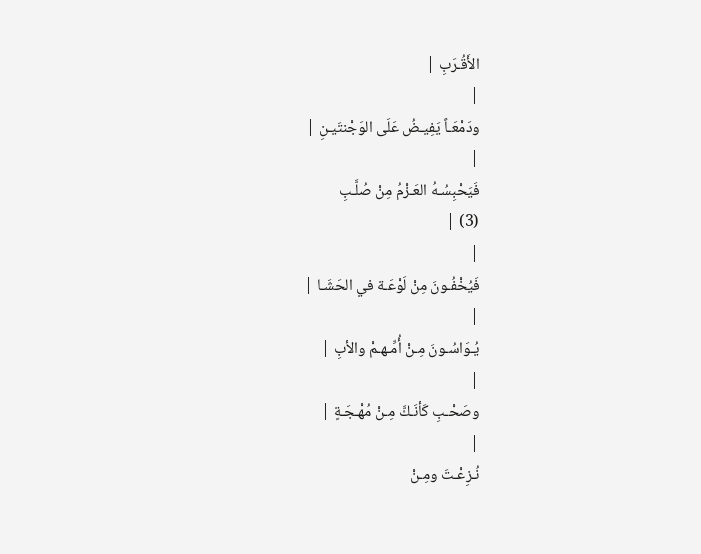الأَقُـرَبِ |
|
ودَمْعَـاً يَفِيـضُ عَلَى الوَجْنتَيـنِ |
|
فَيَحْبِسُـهُ العَـزْمُ مِنْ صُلَّـبِ
(3) |
|
فَيُخْفُـونَ مِنْ لَوْعَـة في الحَشَـا |
|
يُـوَاسُـونَ مِـنْ أُمِّـهـمْ والأبِ |
|
وصَحْـبِ كَأنَـكَّ مِـنْ مُهْـجَـةٍ |
|
نُـزِعْـتَ ومِـنْ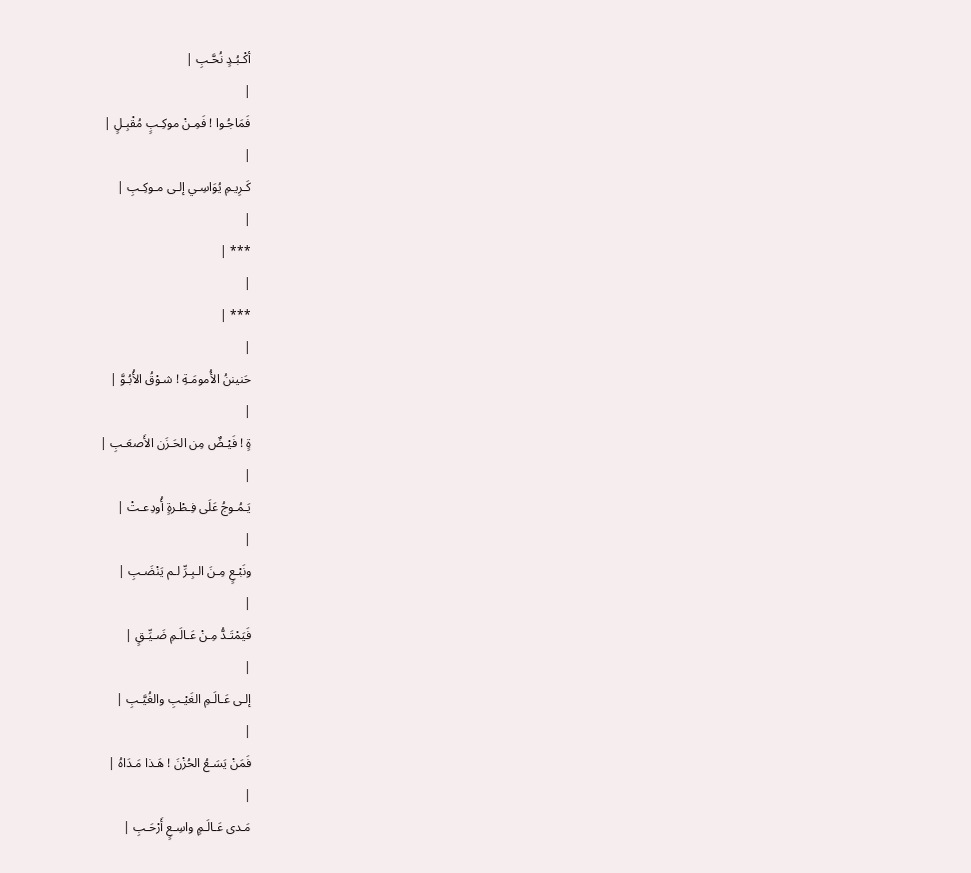أكْـبُـدٍ نُحَّـبِ |
|
فَمَاجُـوا ! فَمِـنْ موكِـبٍ مُقْبِـلٍ |
|
كَـرِيـمِ يُوَاسِـي إلـى مـوكِـبِ |
|
*** |
|
*** |
|
حَنيننُ الأُمومَـةِ ! شـوْقُ الأُبُـوَّ |
|
ةٍ ! فَيْـضٌ مِن الحَـزَن الأَصعَـبِ |
|
يَـمُـوجُ عَلَى فِـطْـرةٍ أُودِعـتْ |
|
ونَبْـعٍ مِـنَ الـبِـرِّ لـم يَنْضَـبِ |
|
فَيَمْتَـدُّ مِـنْ عَـالَـمِ ضَـيِّـقٍ |
|
إلـى عَـالَـمِ الغَيْـبِ والغُيَّـبِ |
|
فَمَنْ يَسَـعُ الحُزْنَ ! هَـذا مَـدَاهُ |
|
مَـدى عَـالَـمٍ واسِـعٍ أَرْحَـبِ |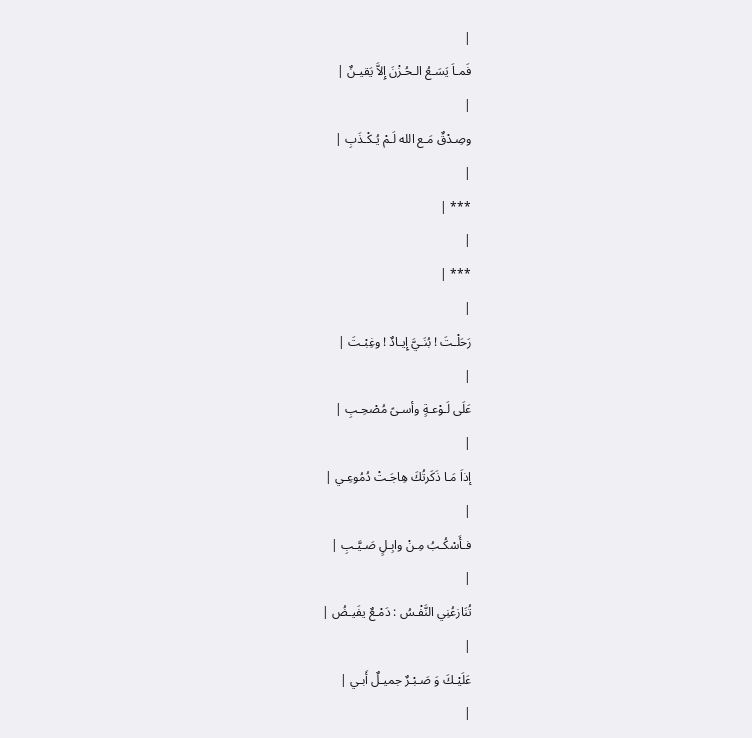|
فَمـاَ يَسَـعُ الـحُـزْنَ إِلاَّ يَقيـنٌ |
|
وصِـدْقٌ مَـع الله لَـمْ يُـكْـذَبِ |
|
*** |
|
*** |
|
رَحَلْـتَ ! بُنَـيَّ إِيـادٌ ! وغِبْـتَ |
|
عَلَى لَـوْعـةٍ وأسـىً مُصْحِـبِ |
|
إذاَ مَـا ذَكَرتُكَ هِاجَـتْ دُمُوعِـي |
|
فـأَسْكُـبُ مِـنْ وابِـلٍ صَـيَّـبِ |
|
تُنَازعُنِي النَّفْـسُ : دَمْـعٌ يفَيـضُ |
|
عَلَيْـكَ وَ صَـبْـرٌ جميـلٌ أَبـي |
|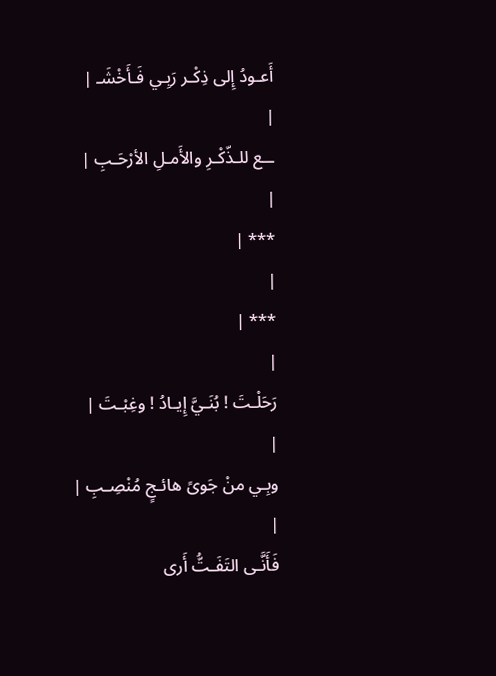أَعـودُ إِلى ذِكْـر رَبِـي فَـأَخْشَـ |
|
ــع للـذّكْـرِ والأَمـلِ الأرْحَـبِ |
|
*** |
|
*** |
|
رَحَلْـتَ ! بُنَـيَّ إِيـادُ ! وغِبْـتَ |
|
وبِـي منْ جَوىً هائـجٍ مُنْصِـبِ |
|
فَأَنَّـى التَفَـتُّ أَرى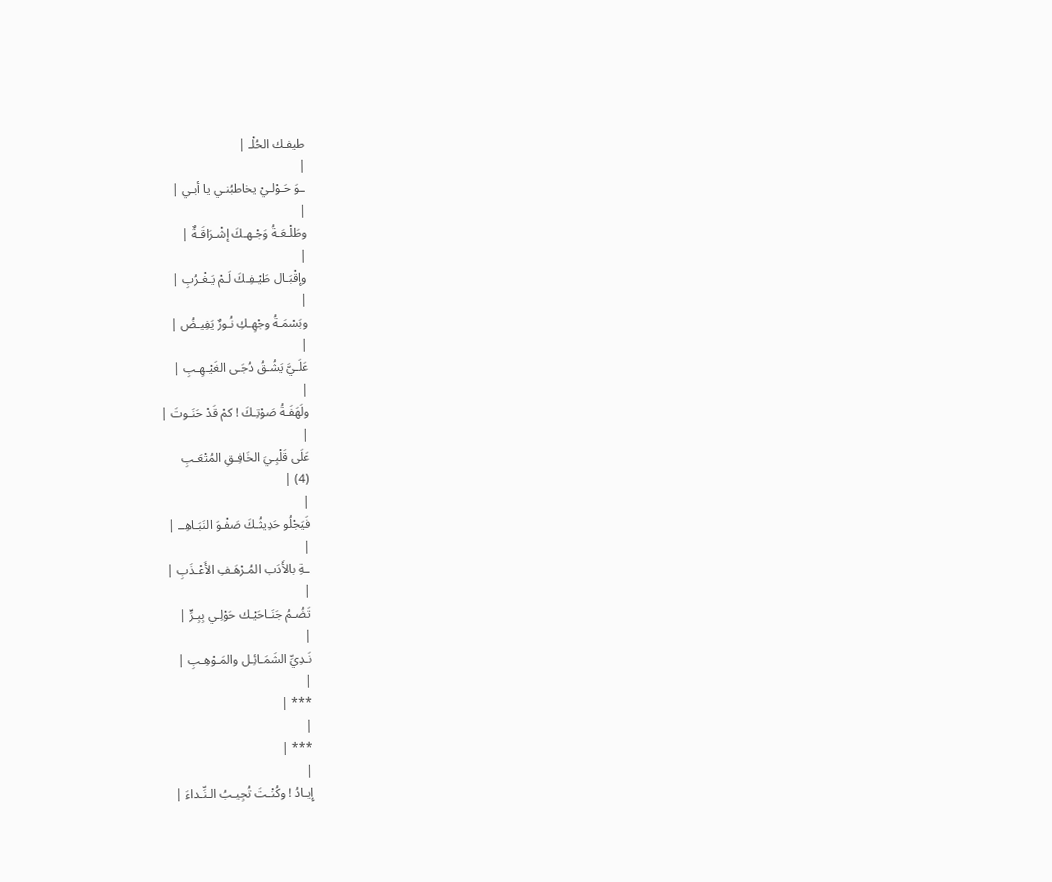طيفـك الحُلْـ |
|
ـوَ حَـوْلـيْ يخاطبُنـي يا أبـي |
|
وطَلْـعَـةُ وَجْـهـكَ إشْـرَاقَـةٌ |
|
وإقْبَـال طَيْـفِـكَ لَـمْ يَـغْـرُبِ |
|
وبَسْمَـةُ وجْهِـكِ نُـورٌ يَفِيـضُ |
|
عَلَـيَّ يَشُـقُ دُجَـى الغَيْـهِـبِ |
|
ولَهَفَـةُ صَوْتِـكَ ! كمْ قَدْ حَنَـوتَ |
|
عَلَى قَلْبِـيَ الخَافِـقِ المُتْعَـبِ
(4) |
|
فَيَجْلُو حَدِيثُـكَ صَفْـوَ النَبَـاهِــ |
|
ـةِ بالأَدَب المُـرْهَـفِ الأَعْـذَبِ |
|
تَضُـمُ جَنَـاحَيْـك حَوْلِـي بِبِـرٍّ |
|
نَـدِيِّ الشَمَـائِـل والمَـوْهِـبِ |
|
*** |
|
*** |
|
إِيـادُ ! وكُنْـتَ تُجِيـبُ الـنِّـداءَ |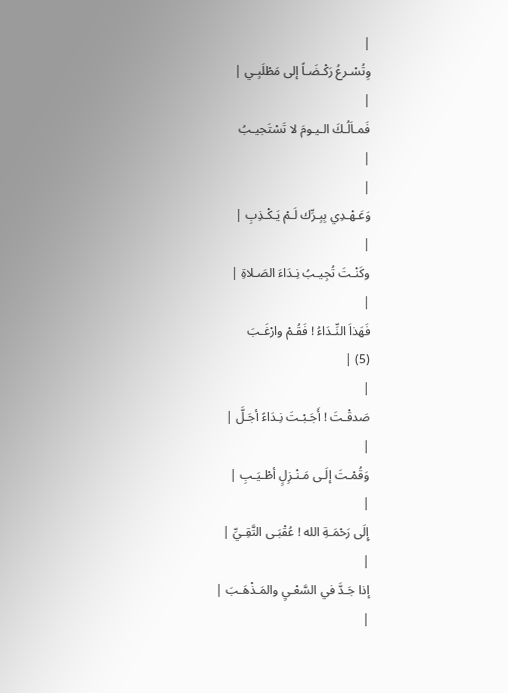|
وِتُسْـرعُ رَكْـضَـاً إلى مَطْلَبِـي |
|
فَمـاَلُـكَ الـيـومَ لا تَسْتَجيـبُ
|
|
وَعَـهْـدِي بِبِـرِّك لَـمْ يَـكْـذِبِ |
|
وكَنْـتَ تُجِيـبُ نِـدَاءَ الصَـلاةِ |
|
فَهَذاَ النِّـدَاءُ ! فَقُـمْ وارْغَـبَ
(5) |
|
صَدقْـتَ ! أَجَـبْـتَ نِـدَاءً أجَـلَّ |
|
وَقُمْـتَ إلَـى مَـنْـزِلٍ أطْـيَـبِ |
|
إِلَى رَحْمَـةِ الله ! عُقْبَـى التَّقِـيِّ |
|
إذا جَـدَّ في السَّعْـيِ والمَـذْهَـبَ |
|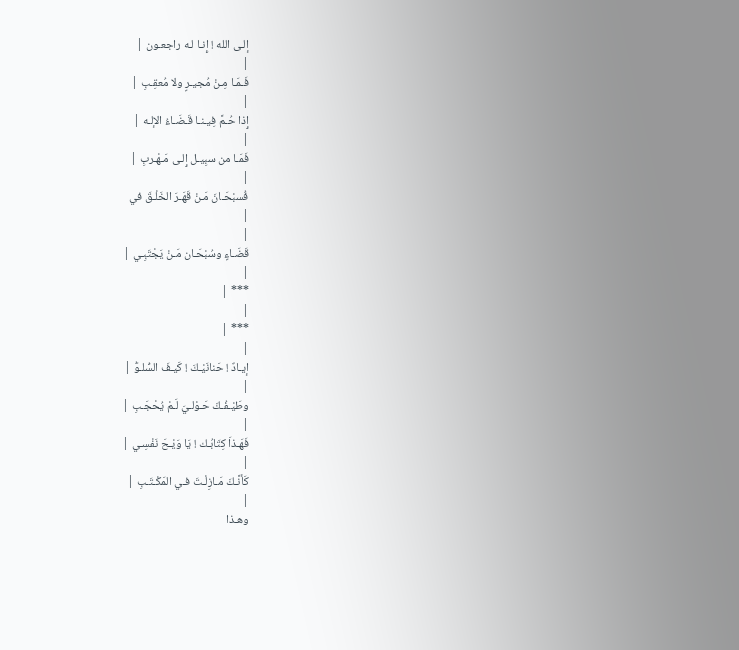إلـى الله ! إِنـا لـه راجعـون |
|
فَـمَـا مِـنْ مُجيـرٍ ولا مُعقِـبِ |
|
إِذا حُـمَّ فِيـنـا قَـضَـاءُ الإلـه |
|
فَمَـا من سبِيـل إِلـى مَـهْـربِ |
|
فُسبْحَـانَ مَـنْ قَهَـرَ الخَلْـقَ في
|
|
قَضَـاءٍ وسُبْحَـان مَـنْ يَجْتَبِـي |
|
*** |
|
*** |
|
إيـادٌ ! حَنانَيْـكَ ! كَيـفَ السُّلـوُّ |
|
وطَيْـفُـكَ حَـوْلـيَ لَـمْ يُحْجَـبِ |
|
فَهَـذاَ كِتَابُـك ! يَا وَيْـحَ نَفْسِـي |
|
كَأنَّـكَ مَـازِلْـتَ فـي المَكْـتَـبِ |
|
وهـذا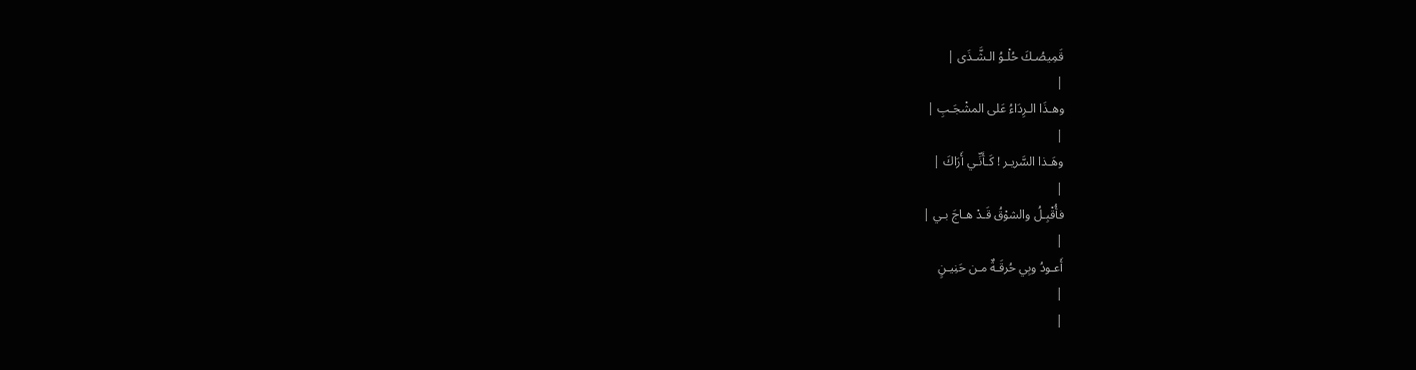قَمِيصُـكَ حُلْـوُ الـشَّـذَى |
|
وهـذَا الـرِدَاءُ عَلى المشْجَـبِ |
|
وهَـذا السَّريـر ! كَـأَنِّـي أَرَاكَ |
|
فأُقْبِـلُ والشوْقُ قَـدْ هـاجَ بـي |
|
أَعـودُ وبِي حُرقَـةٌ مـن حَنِيـنٍ
|
|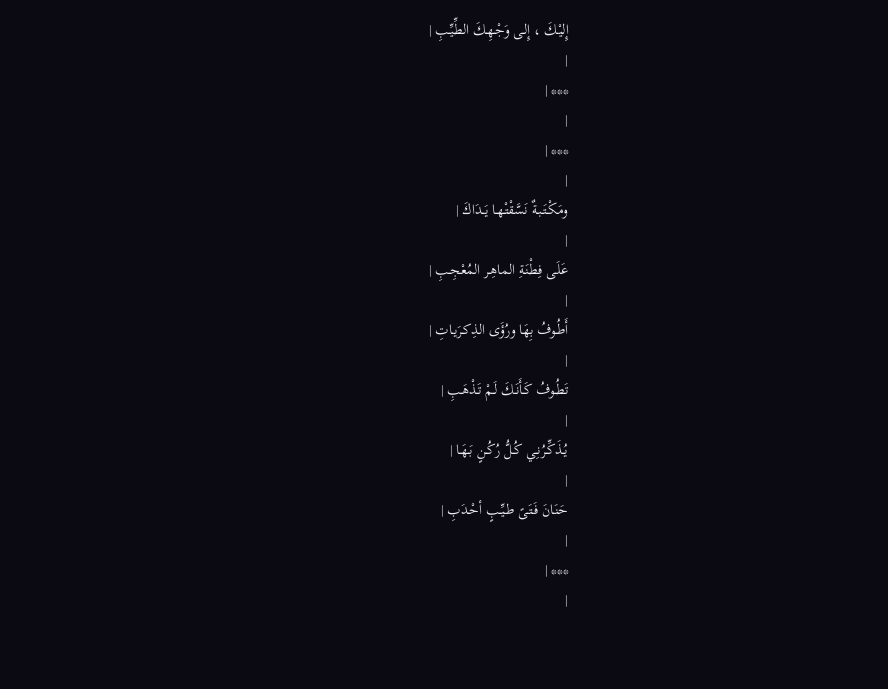إِليْـكَ ، إِلـى وَجْـهِـكَ الطِّيِّـبِ |
|
*** |
|
*** |
|
ومَكْـتَـبـةٌ نَسَّقْتْـهـا يَــدَاكَ |
|
عَلَـى فِطْنَـةِ الماهِـر المُعْجِـبِ |
|
أَطُـوفُ بِهَا ورُؤَى الذِكـرَيـاتِ |
|
تَطُـوفُ كَـأَنَـكَ لَـمْ تَـذْهَـبِ |
|
يُـذَكِّـرُنِـي كُـلُّ رُكُـنٍ بَـهَـا |
|
حَنَـانَ فَـتَـىً طـيِّـبٍ أحْـدَبِ |
|
*** |
|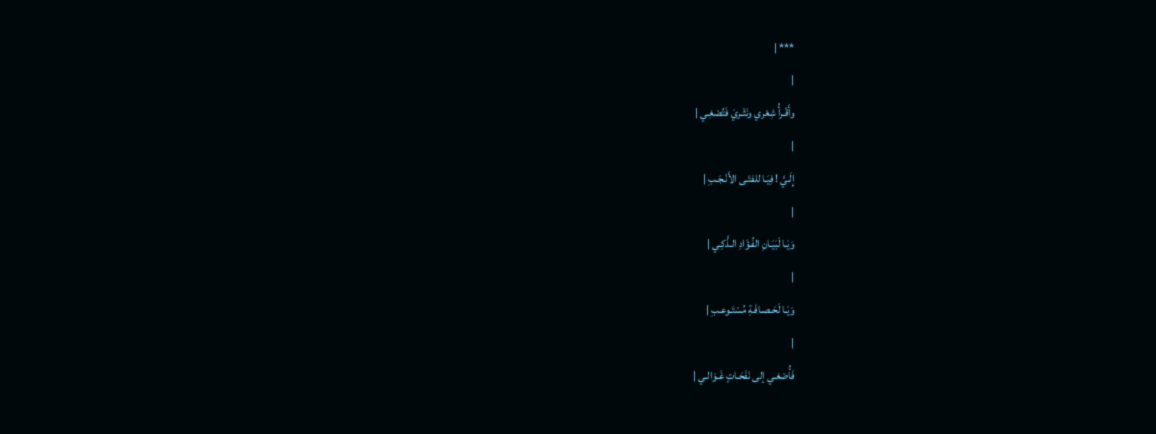*** |
|
وأَقْـرأُ شِعْري ونَثْـريَ فَتُصْغِـي |
|
إِلَـيَّ ! فِيَـا للفتَـى الأَنْـجَـبِ |
|
وَيَـا لَبَيَـانِ الفُـؤَادِ الـذَّكِـي |
|
وَيَـا لَحَـصـافَـةِ مُسْتَـوعـبِ |
|
فَأُصْغـي إلى نَفَحَـاتٍ غَـوَالـي |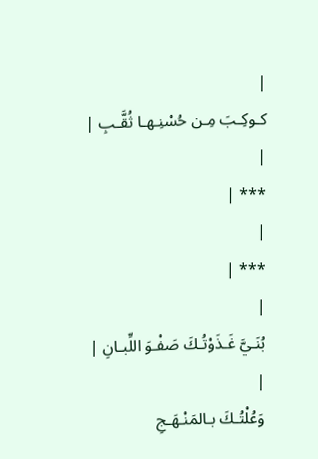|
كـوكِـبَ مِـن حُسْنِـهـا ثُقَّـبِ |
|
*** |
|
*** |
|
بُنَـيَّ غَـذَوْتُـكَ صَفْـوَ اللِّبـانِ |
|
وَعُلْتُـكَ بـالمَنْـهَـجِ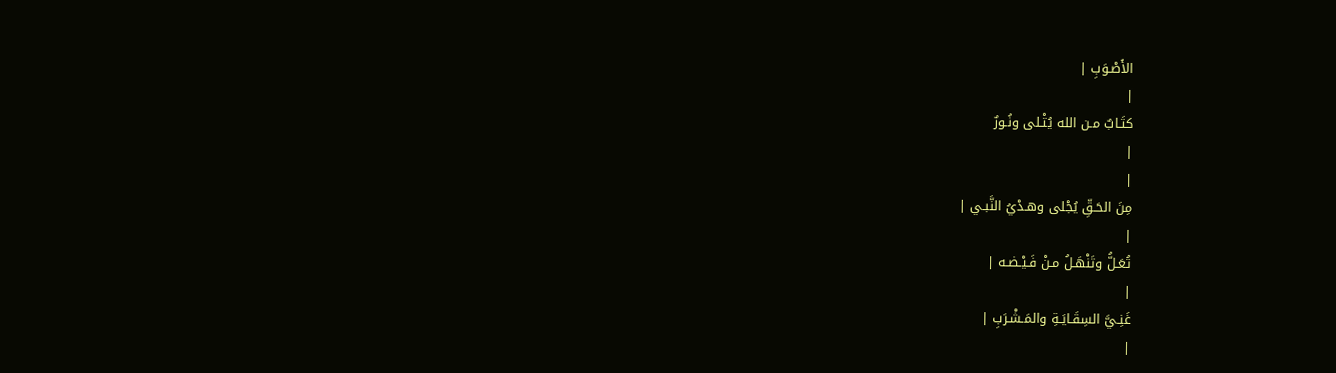الأَصْـوَبِ |
|
كتَـابٌ مـن الله يُتْـلى ونُـورٌ
|
|
مِنَ الحَـقِّ يُجْلى وهـدْيُ النَّبـي |
|
تُعَـلُّ وتَنْهَـلُ مـنْ فَـيْـضـه |
|
غَنِـيَّ السِقَـايَـةِ والمَـشْـرَبِ |
|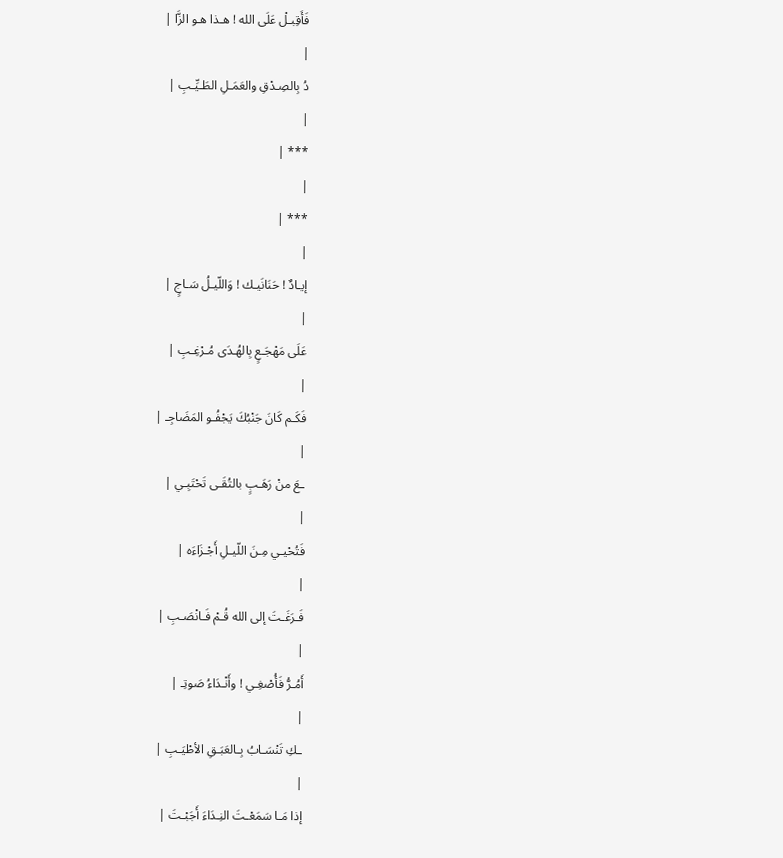فَأَقِبـلْ عَلَى الله ! هـذا هـو الزَّا |
|
دُ بِالصِـدْقِ والعَمَـلِ الطَـيِّـبِ |
|
*** |
|
*** |
|
إيـادٌ ! حَنَانَيـك ! وَاللّيـلُ سَـاجٍ |
|
عَلَى مَهْجَـعٍ بِالهُـدَى مُـرْغِـبِ |
|
فَكَـم كَانَ جَنْبُكَ يَجْفُـو المَضَاجِـ |
|
ـعَ منْ رَهَـبٍ بالتُقَـى تَحْتَبِـي |
|
فَتُحْيـي مِـنَ اللّيـلِ أَجْـزَاءَه |
|
فَـرَغَـتَ إلى الله قُـمْ فَـانْصَـبِ |
|
أَمُـرُّ فَأُصْغِـي ! وأَنْـدَاءُ صَوتِـ |
|
ـكِ تَنْسَـابُ بِـالعَبَـقِ الأطْيَـبِ |
|
إذا مَـا سَمَعْـتَ النِـدَاءَ أَجَبْـتَ |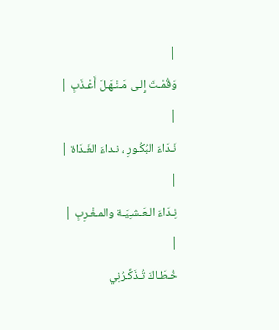|
وَقُمْـتَ إِلـى مَـنْـهَـلَ أَعْـذَبِ |
|
نَـدَاءَ البُكُـورِ ، نـداءَ الغَـدَاة |
|
نِـدَاءَ الـعَـشـِيَـة والمـغْـرِبِ |
|
خُـطَـاكَ تُـذَكِّـرُنِي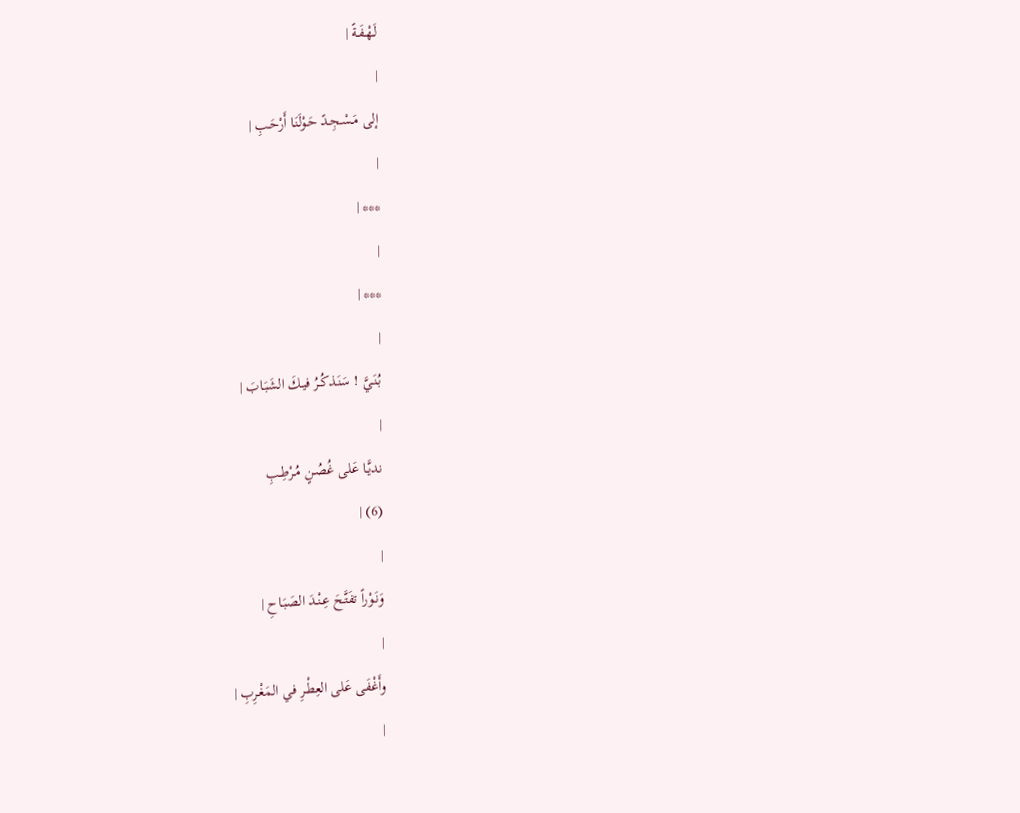لَـهْـفَـةً |
|
إلى مَـسْـجِـدً حَـوْلَنَـا أَرْحَـبِ |
|
*** |
|
*** |
|
بُنَـيَّ ! سَنَـذكُـرُ فيـكَ الشَبَـابَ |
|
نديَّـا عَلى غُصُـنٍ مُـرْطِـبِ
(6) |
|
وَنَـوْراً تفَتَّـحَ عِـنْـدَ الصَبَـاحِ |
|
وأَغْفَى عَلى العِطْـرِ في المَغْـرِبِ |
|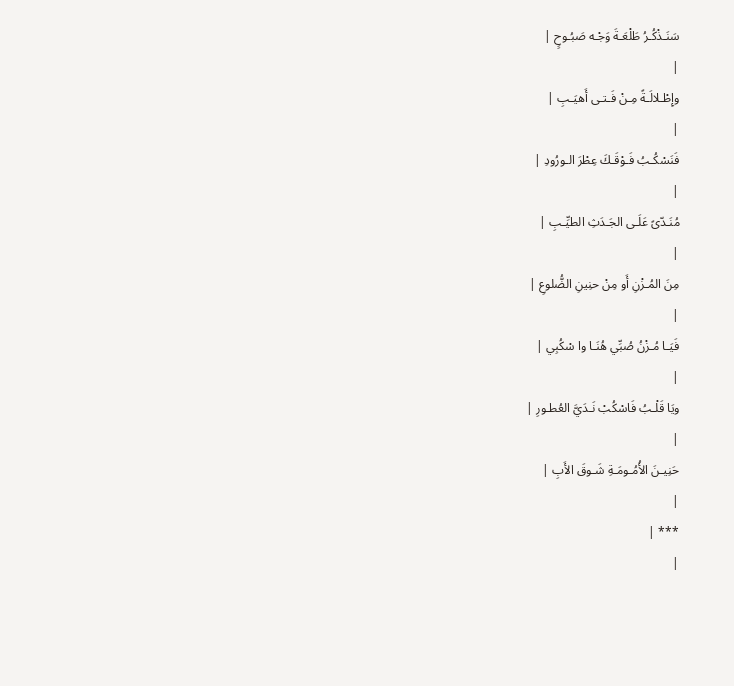سَنَـذْكُـرُ طَلْعَـةَ وَجْـه صَبُـوحٍ |
|
وإِطْـلالَـةً مِـنْ فَـتـى أَهيَـبِ |
|
فَنَسْكُـبُ فَـوْقَـكَ عِطْرَ الـورُودِ |
|
مُنَـدّىً عَلَـى الجَـدَثِ الطيِّـبِ |
|
مِنَ المُـزْنِ أَو مِنْ حنِينِ الضُّلوعِ |
|
فَيَـا مُـزْنُ صُبِّي هُنَـا وا سْكُبِي |
|
ويَا قَلْـبُ فَاسْكُبْ نَـدَيَّ العُطـورِ |
|
حَنِيـنَ الأُمُـومَـةِ شَـوقَ الأَبِ |
|
*** |
|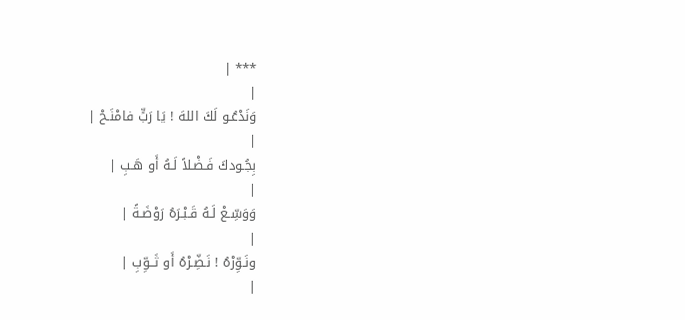*** |
|
وَنَدْعُـو لَكَ اللهَ ! يَا رَبٍّ فامْنَـحْ |
|
بِجُـودكَ فَـضْـلاً لَـهُ أَو هَـبِ |
|
وَوَسِّـعْ لَـهُ قَـبْـرَهُ رَوْضَـةً |
|
ونَـوِّرْهُ ! نَـضِّـرْهُ أَو ثَــوِّبِ |
|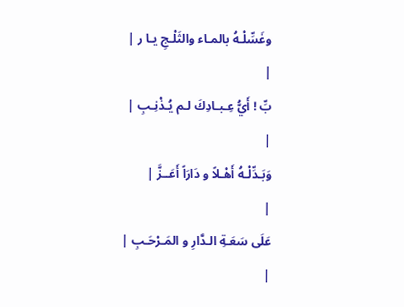وغَسِّلْـهُ بالمـاء والثَلْـجِ يـا ر |
|
بِّ ! أَيُّ عِـبـادِكَ لـم يُـذْنِـبِ |
|
وَبَـدِّلْـهُ أَهْـلاً و دَارَاً أَعَــزَّ |
|
عَلَى سَعَـةِ الـدَّارِ و المَـرْحَـبِ |
|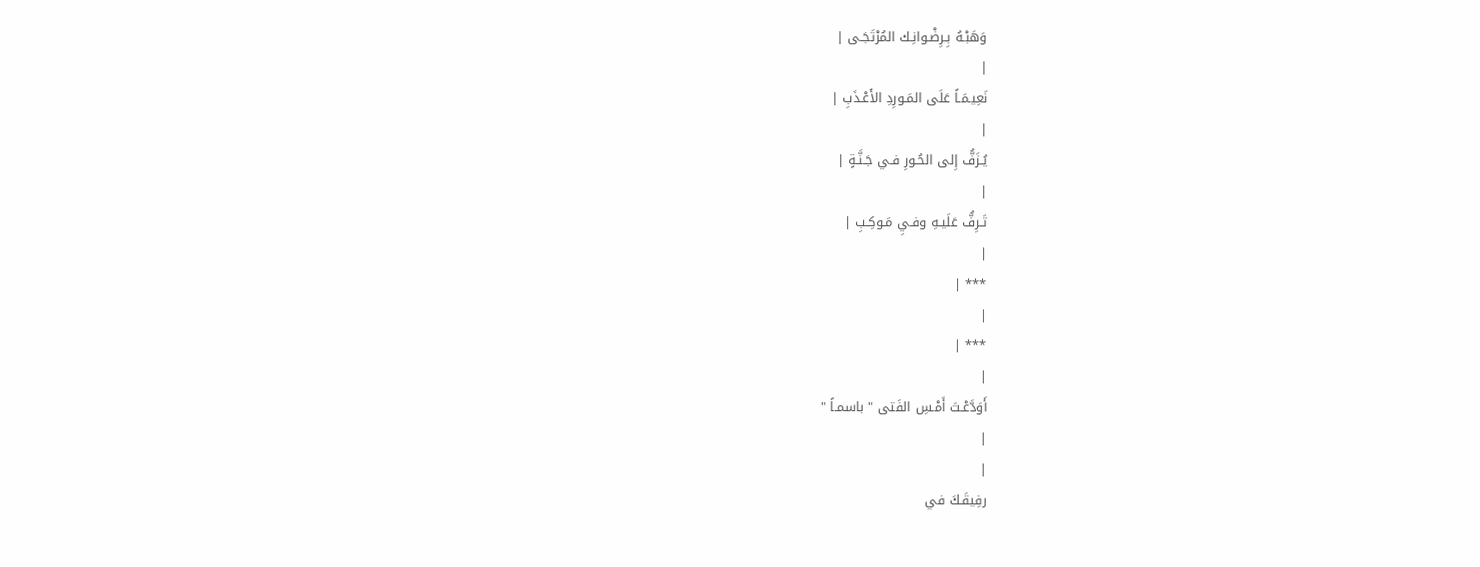وَهَبْـهُ بِـرِضْـوانِـك المُرْتَجَـى |
|
نَعِيـمَـاً عَلَى المَـورِدِ الأَعْـذَبِ |
|
يُـزَفُّ إِلى الحُـورِ فـي جَـنَّـةٍ |
|
تَـرِفُّ عَلَيـهِ وفـيِ مَـوكِـبِ |
|
*** |
|
*** |
|
أَوَدَّعْـتَ أَمْـسِ الفَتى " باسمـاً "
|
|
رفِيقَـكَ في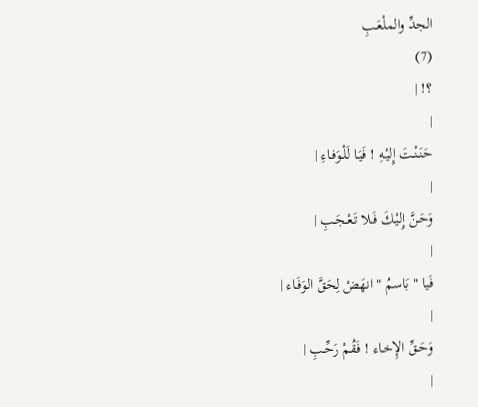الجدِّ والملْعَـبِ
(7)
؟! |
|
حَنَنْـتَ إِليْـهِ ! فَيَـا لَلْـوَفـاءِ |
|
وَحَـنَّ إِليْـكَ فَـلا تَـعْـجَـبِ |
|
فَيا " بَاسمُ " انهَضْ لِحَقَّ الوَفَـاء |
|
وَحَـقِّ الإِخـاء ! فَقُـمْ رَحِّـبِ |
|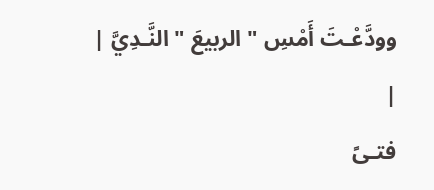وودَّعْـتَ أَمْسِ " الربيعَ " النَّـدِيَّ |
|
فتـىً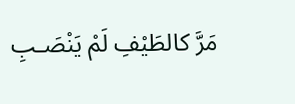مَرَّ كالطَيْفِ لَمْ يَنْصَـبِ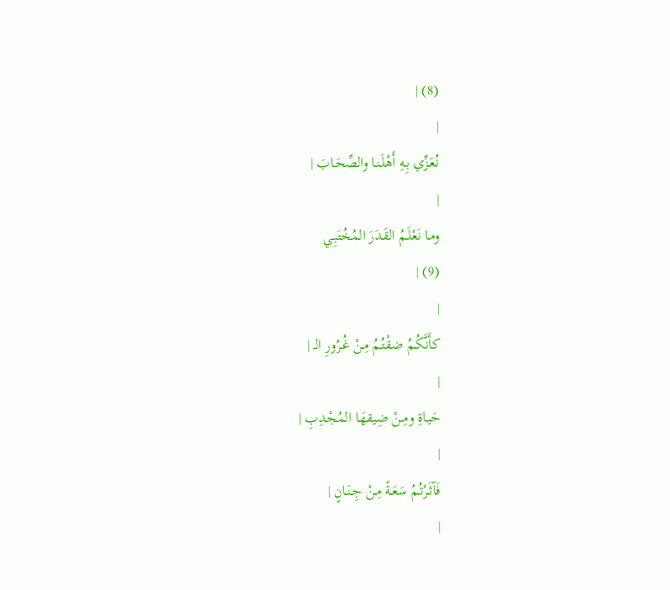(8) |
|
نُعَـزِّي بِـهِ أَهْلَـنـا والصِّحَـابَ |
|
ومـا نَعْلَـمُ القَـدَرَ المُخُتَبِـي
(9) |
|
كأَنَّكُـمُ ضقْتُـمُ مِـنْ غُـرُورِ الـ |
|
حَيـاةِ ومِـنْ ضِيقهَـا المُجْـدِبِ |
|
فَآثَـرْتُـمُ سَعَـةً مِـنْ جِـنَـانٍ |
|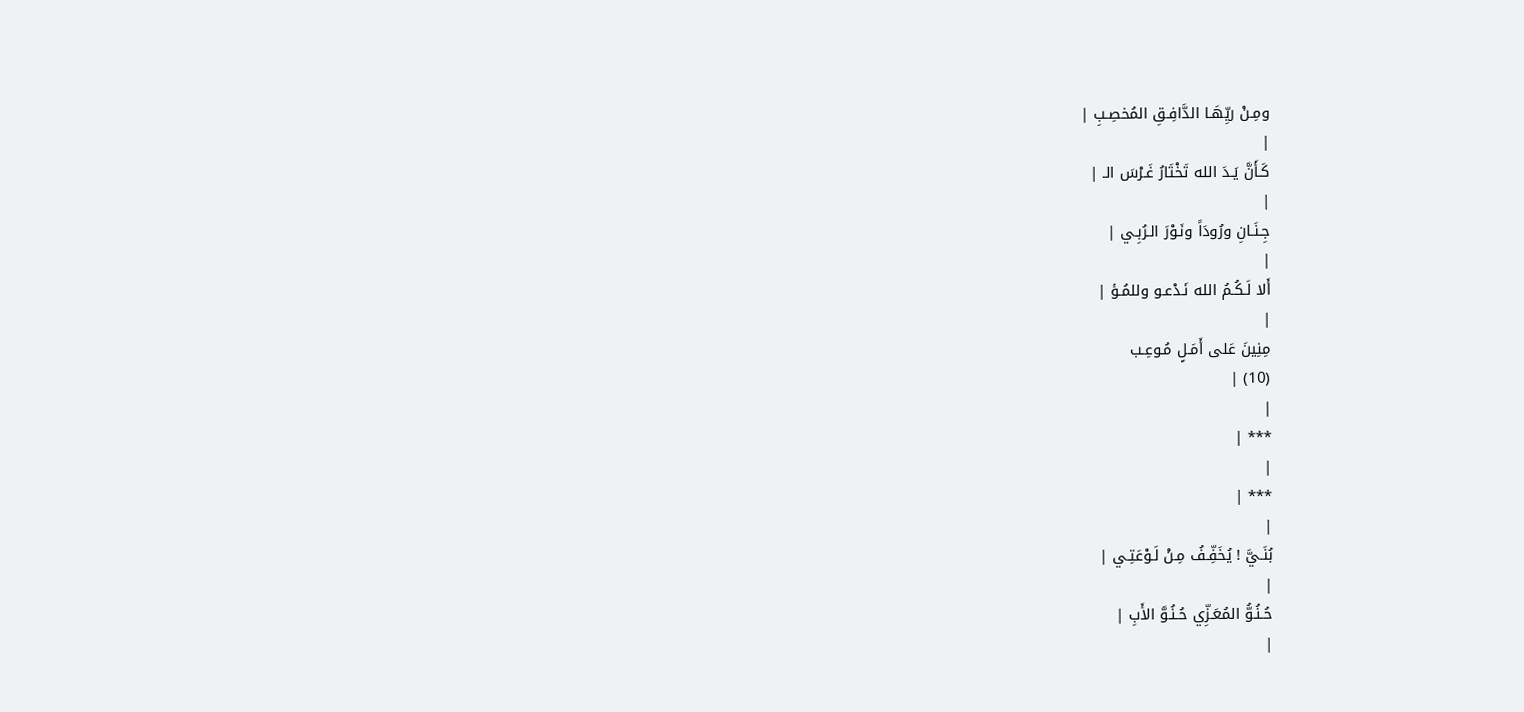ومِـنْ ريِّهَـا الدَّافِـقِ المُخصِـبِ |
|
كَـأَنَّ يَـدَ الله تَخْتَارُ غَـرْسَ الـ |
|
جِـنَـانِ ورُودَاً ونَـوْرَ الـرُبِـي |
|
أَلا لَـكُـمُ الله نَـدْعـو وللمُـؤ |
|
مِنِينَ عَلى أَمَـلٍ مُـوعِـب
(10) |
|
*** |
|
*** |
|
بُنَـيَّ ! يُخَفِّـفُ مِـنْ لَـوْعَتِـي |
|
حُـنُـوُّ المُعَـزِّي حُـنُـوَّ الأَبِ |
|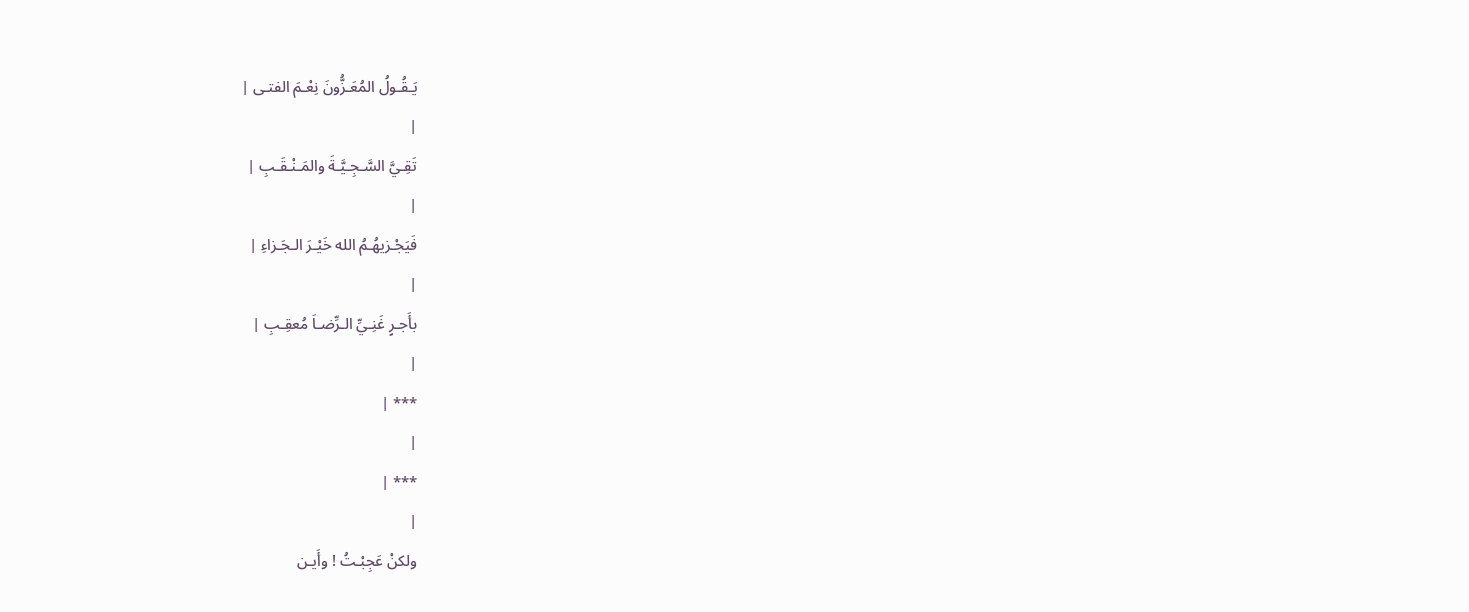يَـقُـولُ المُعَـزُّونَ نِعْـمَ الفتـى |
|
تَقِـيَّ السَّـجِـيَّـةَ والمَـنْـقَـبِ |
|
فَيَجْـزيهُـمُ الله خَيْـرَ الـجَـزاءِ |
|
بأَجـرٍ غَنِـيِّ الـرِّضـاَ مُعقِـبِ |
|
*** |
|
*** |
|
ولكنْ عَجِبْـتُ ! وأَيـن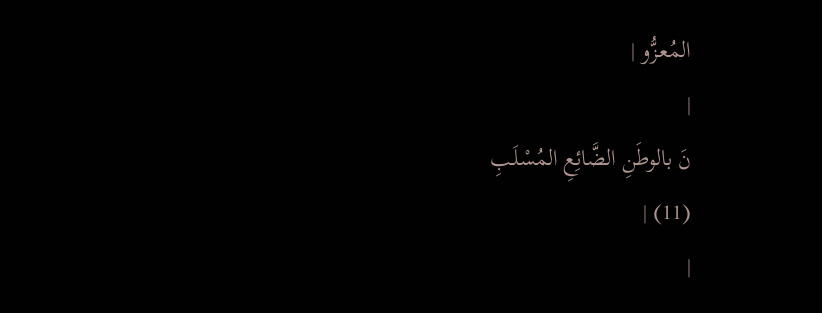المُعـزُّو |
|
نَ بالوطَنِ الضَّائِعِ المُسْلَـبِ
(11) |
|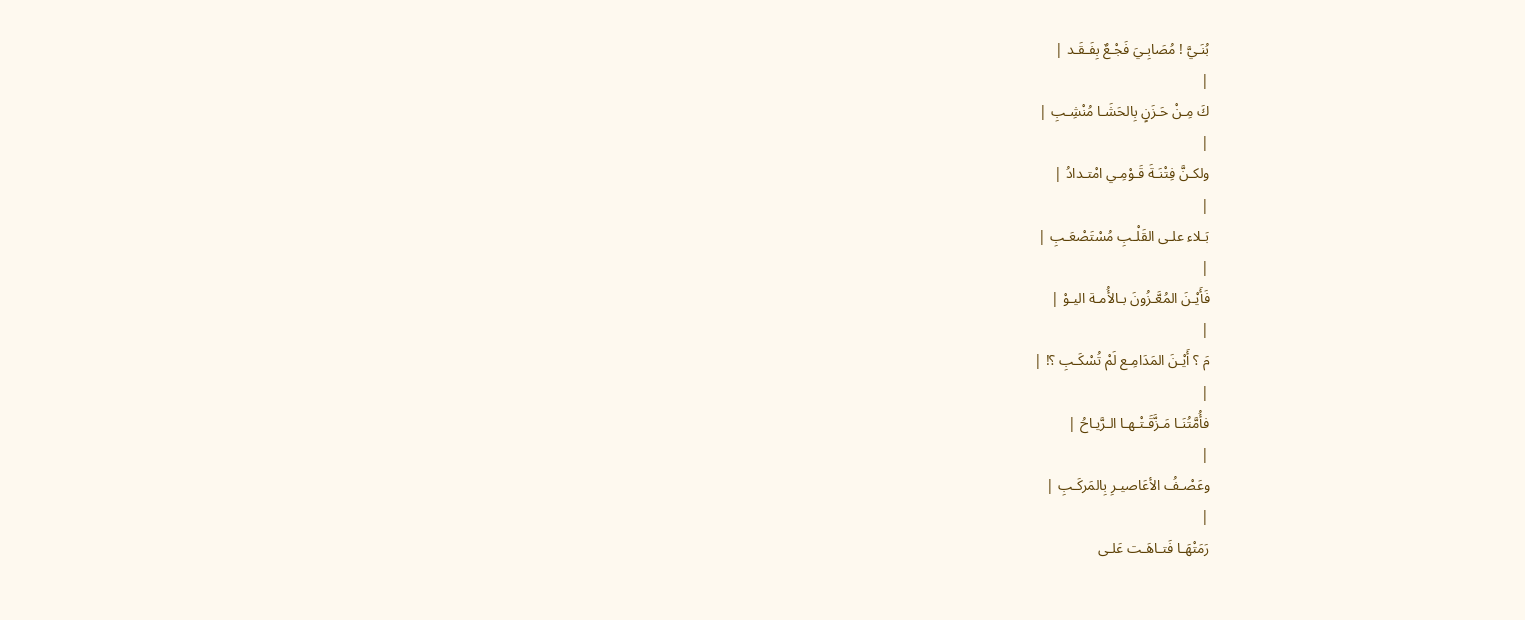بُنَـيَّ ! مُصَابِـيَ فَجْـعٌ بِفَـقَـد |
|
كَ مِـنْ حَـزَنٍ بِالحَشَـا مُنْشِـبِ |
|
ولكـنَّ فِتْنَـةَ قَـوْمِـي امْتـدادُ |
|
بَـلاء علـى القَلْـبِ مُسْتَصْعَـبِ |
|
فَأَيْـنَ المُعَّـزُونَ بـالأُمـة اليـوْ |
|
مَ ؟ أَيْـنَ المَدَامِـع لَمْ تُسْكَـبِ ؟! |
|
فأُمَّتُنَـا مَـزَّقَـتْـهـا الـرَّيـاحُ |
|
وعَصْـفُ الأعَاصيـرِ بِالمَركَـبِ |
|
رَمَتْهَـا فَتـاهَـت عَلـى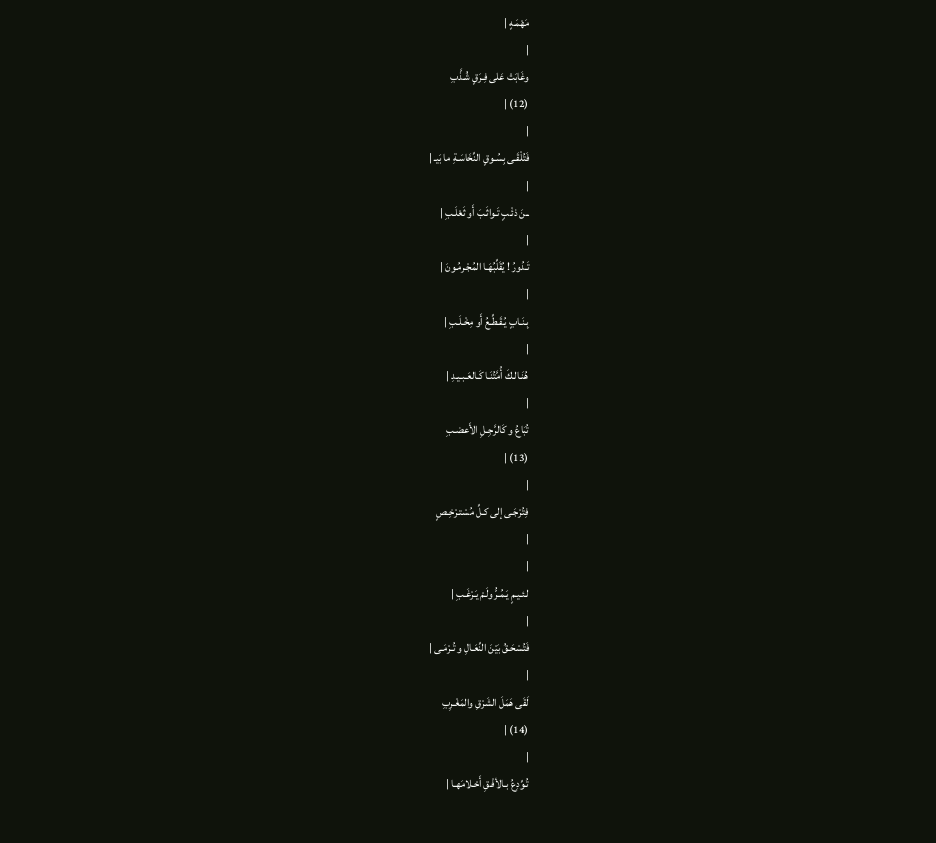مَهْمَـهٍ |
|
وغَابَتْ عَلى فِـرَقٍ شُـذَّبِ
(12) |
|
فَتُلْقَـى بِسُـوقٍ النِّخَاسَـةِ ما بَيـ |
|
ــنَ ذئْـبٍ تَـواثَـبَ أَو ثَعْلَـبِ |
|
تَـدُورُ ! يُقَلِّبُهَـا المُجْـرمُـونَ |
|
بِـنَـابٍ يُـقَـطِّـعُ أَو مِخْـلَـبِ |
|
هُنَـالـكَ أُمَّتُنَـا كَـالعَـبـيـدِ |
|
تُبَاعُ و كَالرَّجِـلِ الأَعضـبِ
(13) |
|
فِتُرْجَـى إلى كـلِّ مُسْتـرْخِـصٍ
|
|
لـئـيـمٍ يَـمُـرُّ ولَـمْ يَـرْغَـبِ |
|
فَتُسْحَـقُ بَيْنَ النِّعَـالِ و تُـرْمَـى |
|
لَقَى هَمَلَ الشَرْقِ والمَغْـرِبِ
(14) |
|
تُـوِّدِعُ بـالأفْـقِ أَحْـلامَهـا |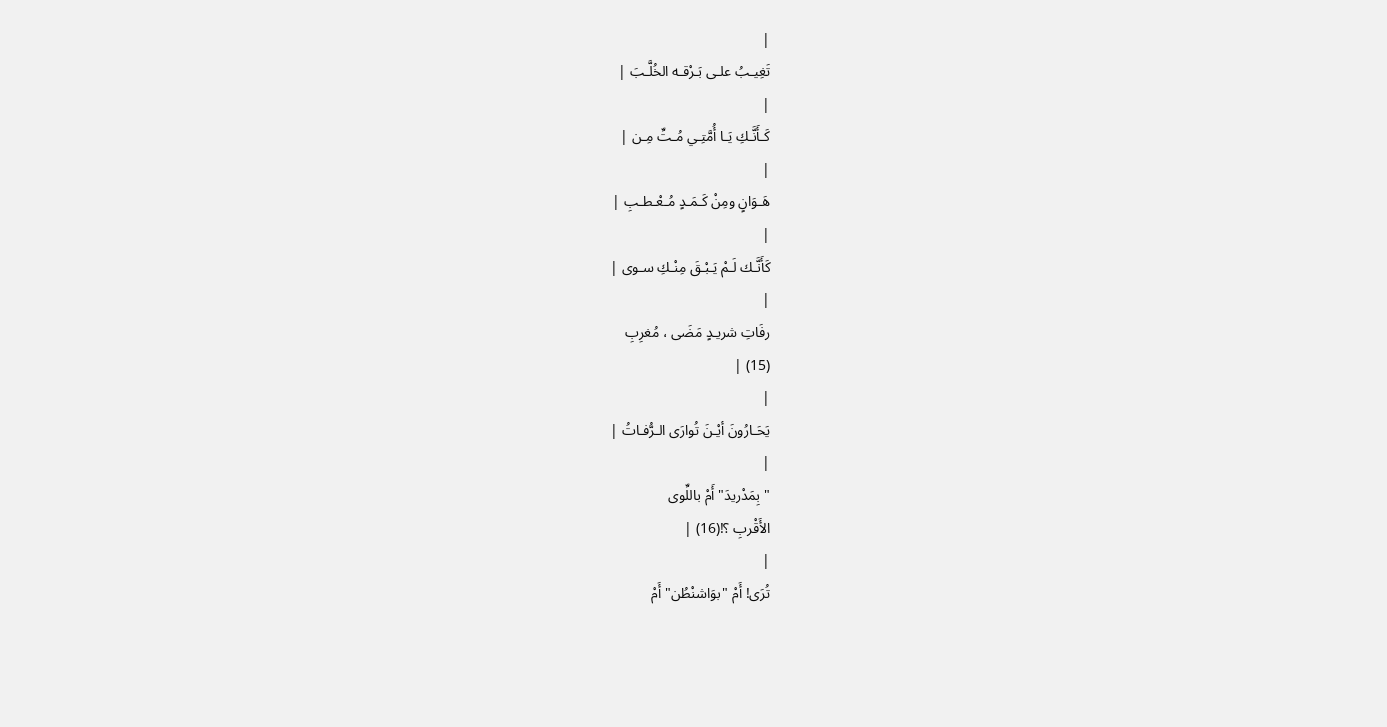|
تَغِيـبُ علـى بَـرْقـه الخُلَّـبَ |
|
كَـأَنَّـكِ يَـا أُمَّتِـي مُـتِّ مِـن |
|
هَـوَانٍ ومِنْ كَـمَـدٍ مُـعْـطـبِ |
|
كَأَنَّـك لَـمْ يَـبْـقَ مِنْـكِ سـوى |
|
رفَاتِ شريـدٍ مَضَى ، مُغرِبِ
(15) |
|
يَحَـارُونَ أيْـنَ تُوارَى الـرُّفـاتُ |
|
" بِمَدْريدَ" أَمْ باللِّوى
الأَقْربِ ؟!(16) |
|
تُرَى! أَمْ "بوَاشنْطُن" أَمْ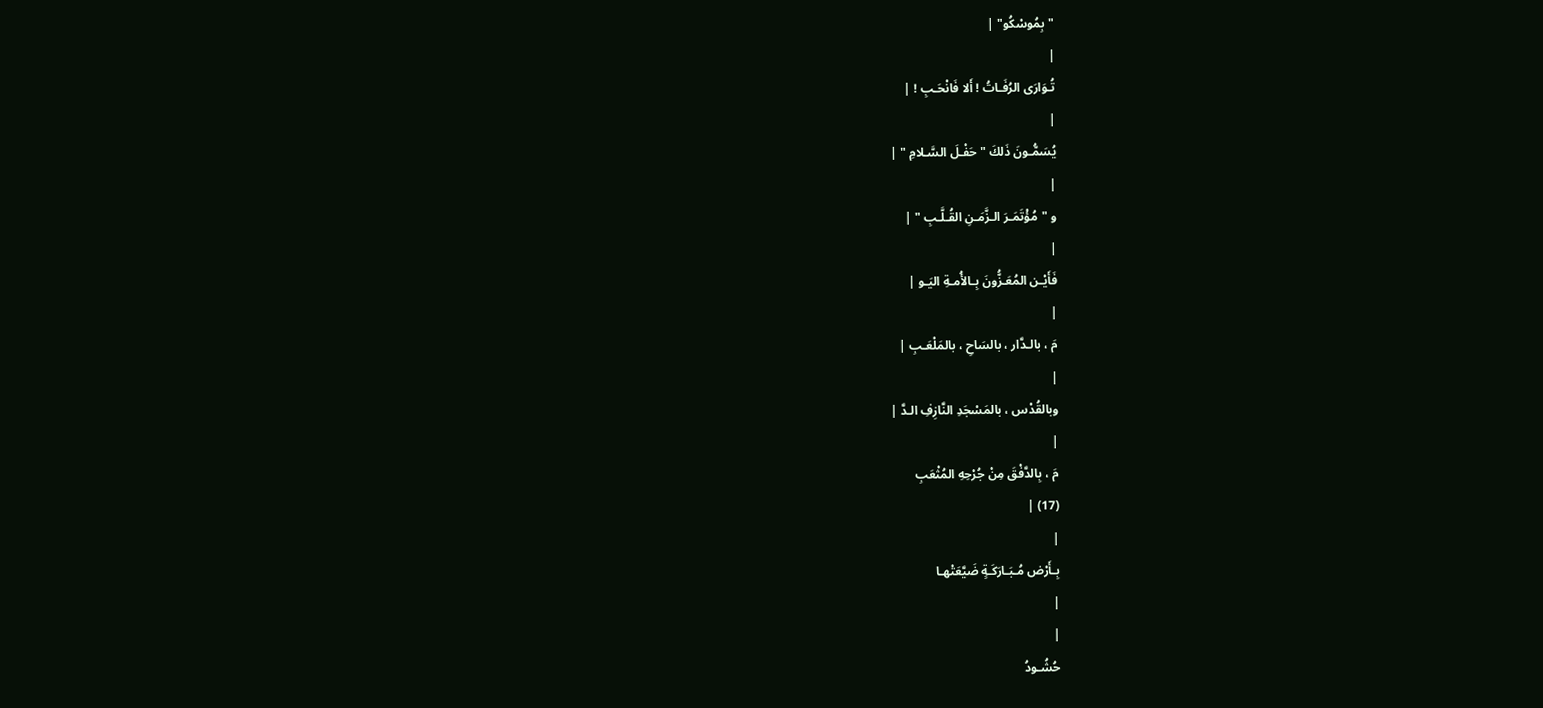"بِمُوسْكُو" |
|
تُـوَارَى الرُفَـاتُ ! أَلا فَانْحَـبِ ! |
|
يُسَمُّـونَ ذَلكَ " حَفْـلَ السَّـلامِ " |
|
و "مُؤْتَمَـرَ الـزَّمَـنِ القُـلَّـبِ " |
|
فَأَيْـن المُعَـزُّونَ بِـالأُمـةِ اليَـو |
|
مَ ، بالـدَّار ، بالسَاحِ ، بالمَلْعَـبِ |
|
وبالقُدْس ، بالمَسْجَدِ النَّازِفِ الـدَّ |
|
مَ ، بِالدَّفْقَ مِنْ جُرْحِهِ المُثْعَبِ
(17) |
|
بِـأَرْض مُـبَـارَكَـةٍ ضَيَّعَتْهـا
|
|
حُشُـودُ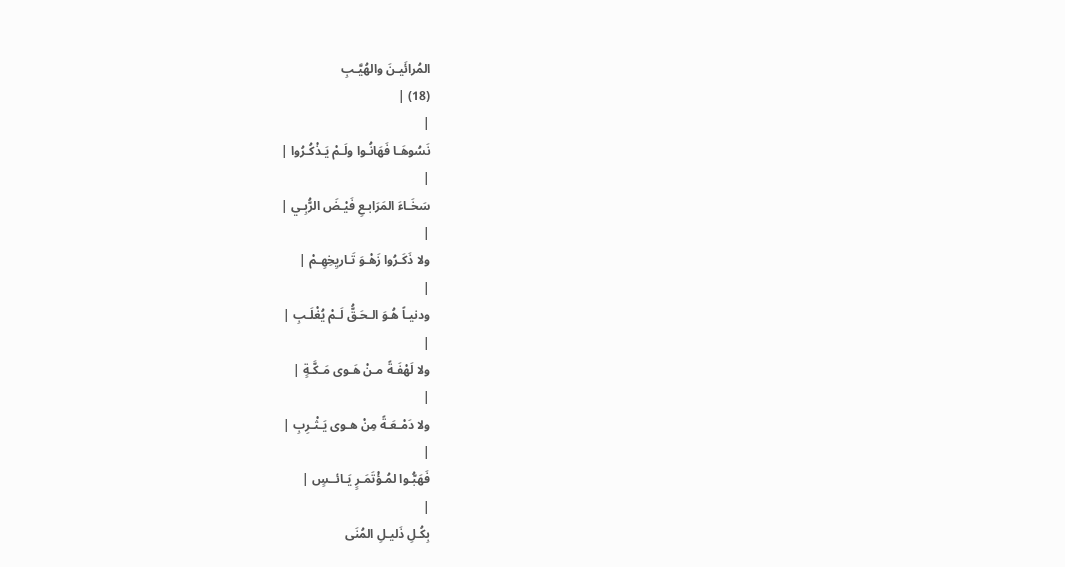المُرائَيـنَ والهُيَّـبِ
(18) |
|
نَسُوهَـا فَهَانُـوا ولَـمْ يَـذْكُـرُوا |
|
سَخَـاءَ المَرَابـعِ فَيْـضَ الرُّبِـي |
|
ولا ذَكَـرُوا زَهْـوَ تَـاريِخِهِـمْ |
|
ودنيـاً هُـوَ الـحَـقُّ لَـمْ يُغْلَـبِ |
|
ولا لَهْفَـةً مـنْ هَـوى مَـكَّـةٍ |
|
ولا دَمْـعَـةً مِنْ هـوى يَـثْـرِبِ |
|
فَهَبُّـوا لمُـؤْتَمَـرٍ يَـائــسٍ |
|
بِكُـلِ ذَليـلِ المُنَى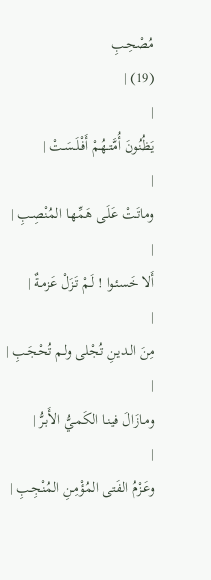مُصْحِـبِ
(19) |
|
يَظُنُـونَ أُمَّتـهُـمْ أَفْـلَـسَـتْ |
|
وماتَـتْ عَلَـى هَمِّهـا المُنْصِـبِ |
|
أَلا خَسئـوا ! لَـمْ تَـزَلْ عَزمـةٌ |
|
مِنَ الـديـنِ تُجْلى ولـم تُحْجَـبِ |
|
ومـازَالَ فينـا الكَمـيُّ الأَبـرُّ |
|
وعَـزْمُ الفَتى المُؤْمِـنِ المُنْجِـبِ |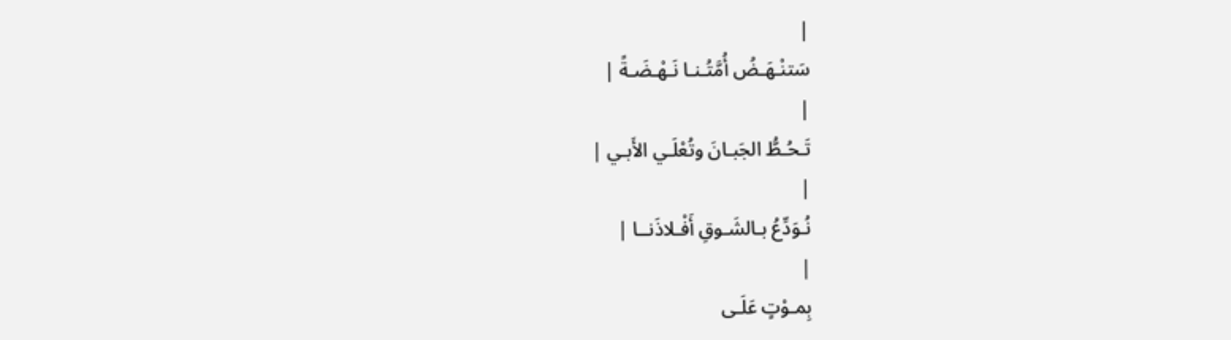|
سَتنْـهَـضُ أُمَّتُـنـا نَـهْـضَـةً |
|
تَـحُـطُّ الجَبـانَ وتُعْلَـي الأَبـي |
|
نُـوَدِّعُ بـالشَـوقِ أَفْـلاذَنــا |
|
بِمـوْتٍ عَلَـى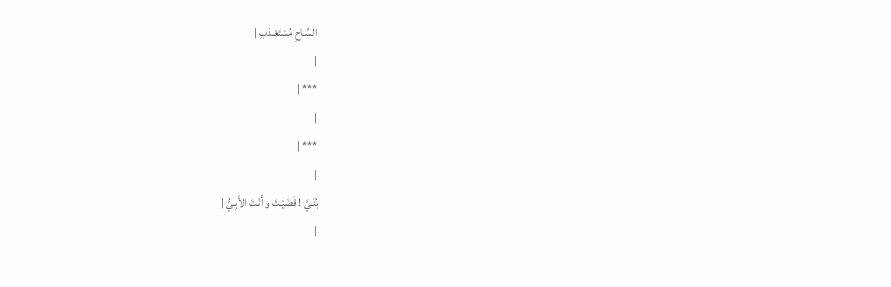السِّـاحِ مُسْتَعْـذبِ |
|
*** |
|
*** |
|
بُنَـيَّ ! قَضَيْـتَ و أَنْـتَ الأَبِـيُّ |
|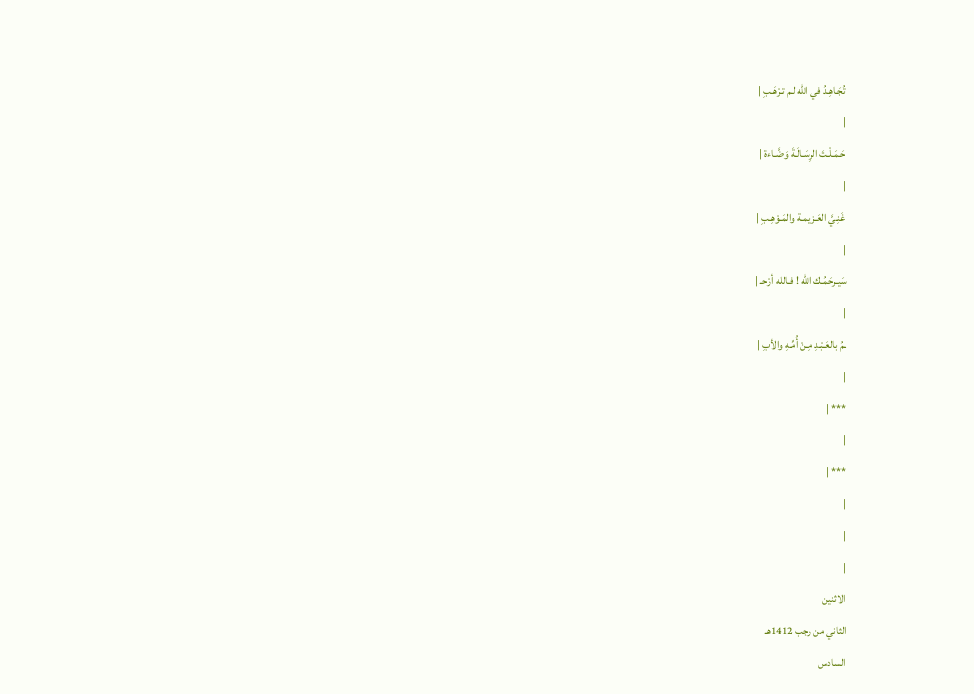تُجَـاهِـدُ في الله لـم تـرْهَـبِ |
|
حَـمَـلْـتَ الرِسَـالَـةَ وَضَّـاءة |
|
غَنِـيَّ العَـزيمـة والمَـوْهِـبِ |
|
سَيـرحَمُـك الله ! فـالله أرْحـ |
|
ـمُ بالعَـبْـدِ مِـنْ أُمِّـهِ والأبِ |
|
*** |
|
*** |
|
|
|
الاثنين
الثاني من رجب 1412هـ
السادس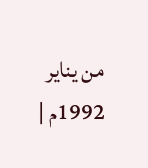من يناير 1992م |